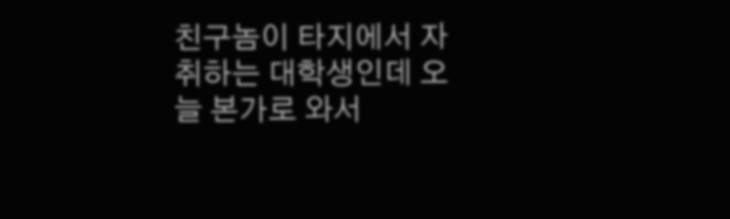친구놈이 타지에서 자취하는 대학생인데 오늘 본가로 와서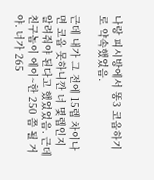나랑 피시방에서 똥3 코옵하기로 약속했었음.

근데 내가 그 전에 15렙 차이나면 코옵 못하니깐 너 몇렙인지 알려줘야 된다고 했었었음. 근데 친구놈이 에이~한 250 쯤 될 거야. 너가 265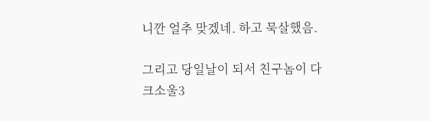니깐 얼추 맞겠네. 하고 묵살했음.

그리고 당일날이 되서 친구놈이 다크소울3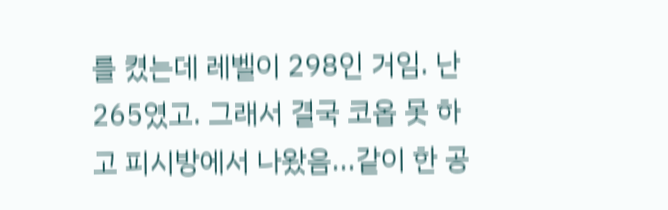를 켰는데 레벨이 298인 거임. 난 265였고. 그래서 결국 코옵 못 하고 피시방에서 나왔음...같이 한 공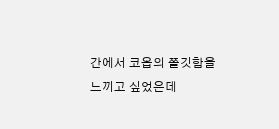간에서 코옵의 쫄깃함을 느끼고 싶었은데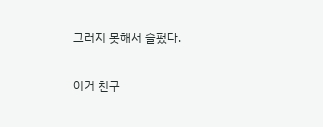그러지 못해서 슬펐다.

이거 친구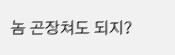놈 곤장쳐도 되지?